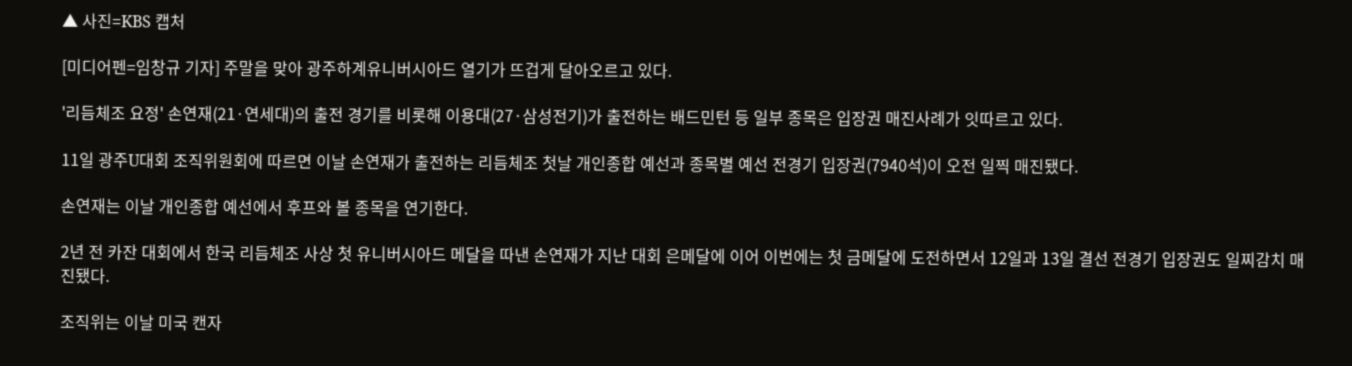▲ 사진=KBS 캡처

[미디어펜=임창규 기자] 주말을 맞아 광주하계유니버시아드 열기가 뜨겁게 달아오르고 있다.

'리듬체조 요정' 손연재(21·연세대)의 출전 경기를 비롯해 이용대(27·삼성전기)가 출전하는 배드민턴 등 일부 종목은 입장권 매진사례가 잇따르고 있다.

11일 광주U대회 조직위원회에 따르면 이날 손연재가 출전하는 리듬체조 첫날 개인종합 예선과 종목별 예선 전경기 입장권(7940석)이 오전 일찍 매진됐다.

손연재는 이날 개인종합 예선에서 후프와 볼 종목을 연기한다.

2년 전 카잔 대회에서 한국 리듬체조 사상 첫 유니버시아드 메달을 따낸 손연재가 지난 대회 은메달에 이어 이번에는 첫 금메달에 도전하면서 12일과 13일 결선 전경기 입장권도 일찌감치 매진됐다.

조직위는 이날 미국 캔자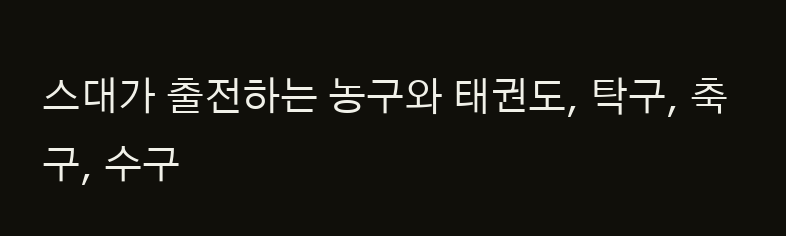스대가 출전하는 농구와 태권도, 탁구, 축구, 수구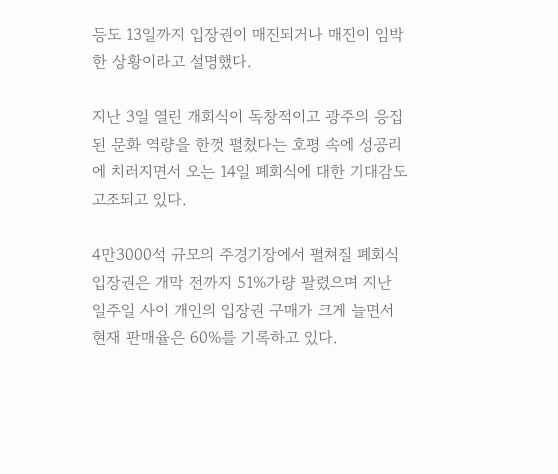등도 13일까지 입장권이 매진되거나 매진이 임박한 상황이라고 설명했다.

지난 3일 열린 개회식이 독창적이고 광주의 응집된 문화 역량을 한껏 펼쳤다는 호평 속에 성공리에 치러지면서 오는 14일 폐회식에 대한 기대감도 고조되고 있다.

4만3000석 규모의 주경기장에서 펼쳐질 폐회식 입장권은 개막 전까지 51%가량 팔렸으며 지난 일주일 사이 개인의 입장권 구매가 크게 늘면서 현재 판매율은 60%를 기록하고 있다.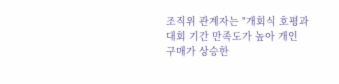조직위 관계자는 "개회식 호평과 대회 기간 만족도가 높아 개인 구매가 상승한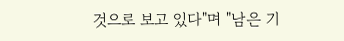것으로 보고 있다"며 "남은 기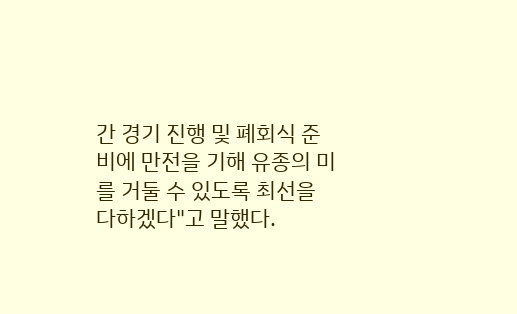간 경기 진행 및 폐회식 준비에 만전을 기해 유종의 미를 거둘 수 있도록 최선을 다하겠다"고 말했다.